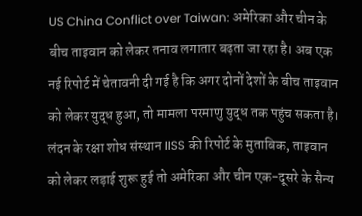US China Conflict over Taiwan: अमेरिका और चीन के बीच ताइवान को लेकर तनाव लगातार बढ़ता जा रहा है। अब एक नई रिपोर्ट में चेतावनी दी गई है कि अगर दोनों देशों के बीच ताइवान को लेकर युद्ध हुआ, तो मामला परमाणु युद्ध तक पहुंच सकता है। लंदन के रक्षा शोध संस्थान IISS की रिपोर्ट के मुताबिक, ताइवान को लेकर लड़ाई शुरू हुई तो अमेरिका और चीन एक-दूसरे के सैन्य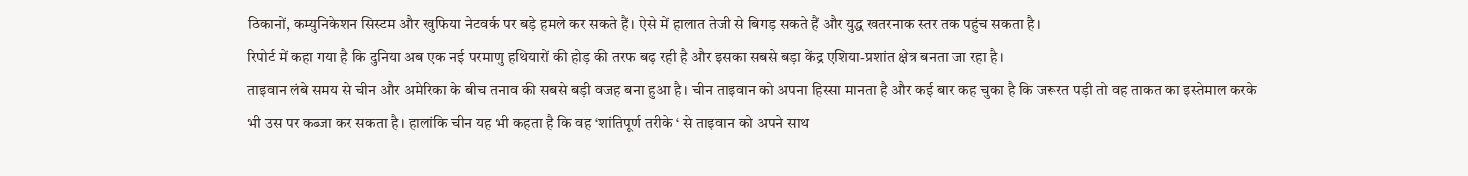ठिकानों, कम्युनिकेशन सिस्टम और खुफिया नेटवर्क पर बड़े हमले कर सकते हैं। ऐसे में हालात तेजी से बिगड़ सकते हैं और युद्ध खतरनाक स्तर तक पहुंच सकता है।
रिपोर्ट में कहा गया है कि दुनिया अब एक नई परमाणु हथियारों की होड़ की तरफ बढ़ रही है और इसका सबसे बड़ा केंद्र एशिया-प्रशांत क्षेत्र बनता जा रहा है।
ताइवान लंबे समय से चीन और अमेरिका के बीच तनाव की सबसे बड़ी वजह बना हुआ है। चीन ताइवान को अपना हिस्सा मानता है और कई बार कह चुका है कि जरूरत पड़ी तो वह ताकत का इस्तेमाल करके भी उस पर कब्जा कर सकता है। हालांकि चीन यह भी कहता है कि वह ‘शांतिपूर्ण तरीके ‘ से ताइवान को अपने साथ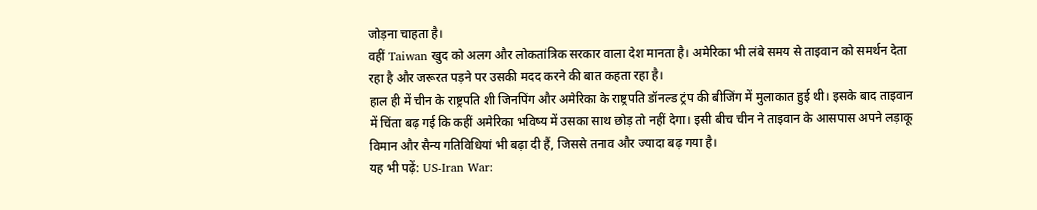जोड़ना चाहता है।
वहीं Taiwan खुद को अलग और लोकतांत्रिक सरकार वाला देश मानता है। अमेरिका भी लंबे समय से ताइवान को समर्थन देता रहा है और जरूरत पड़ने पर उसकी मदद करने की बात कहता रहा है।
हाल ही में चीन के राष्ट्रपति शी जिनपिंग और अमेरिका के राष्ट्रपति डॉनल्ड ट्रंप की बीजिंग में मुलाकात हुई थी। इसके बाद ताइवान में चिंता बढ़ गई कि कहीं अमेरिका भविष्य में उसका साथ छोड़ तो नहीं देगा। इसी बीच चीन ने ताइवान के आसपास अपने लड़ाकू विमान और सैन्य गतिविधियां भी बढ़ा दी हैं, जिससे तनाव और ज्यादा बढ़ गया है।
यह भी पढ़ें: US-Iran War: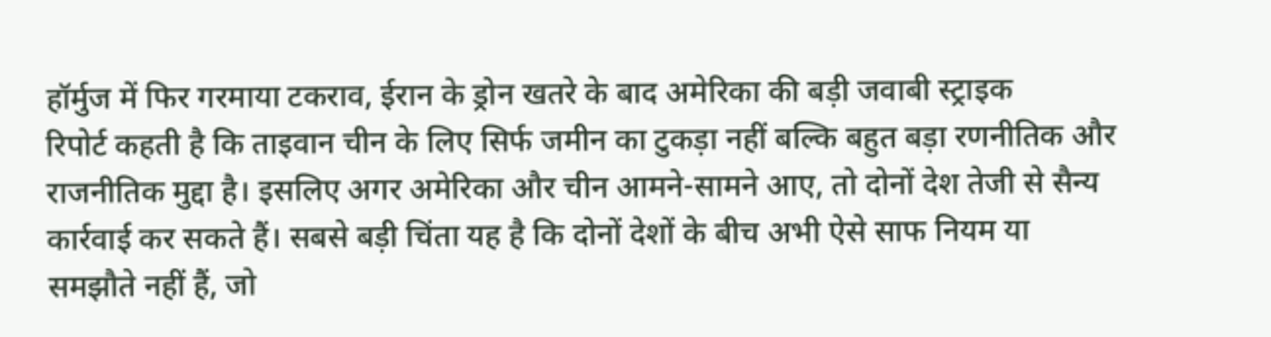हॉर्मुज में फिर गरमाया टकराव, ईरान के ड्रोन खतरे के बाद अमेरिका की बड़ी जवाबी स्ट्राइक
रिपोर्ट कहती है कि ताइवान चीन के लिए सिर्फ जमीन का टुकड़ा नहीं बल्कि बहुत बड़ा रणनीतिक और राजनीतिक मुद्दा है। इसलिए अगर अमेरिका और चीन आमने-सामने आए, तो दोनों देश तेजी से सैन्य कार्रवाई कर सकते हैं। सबसे बड़ी चिंता यह है कि दोनों देशों के बीच अभी ऐसे साफ नियम या समझौते नहीं हैं, जो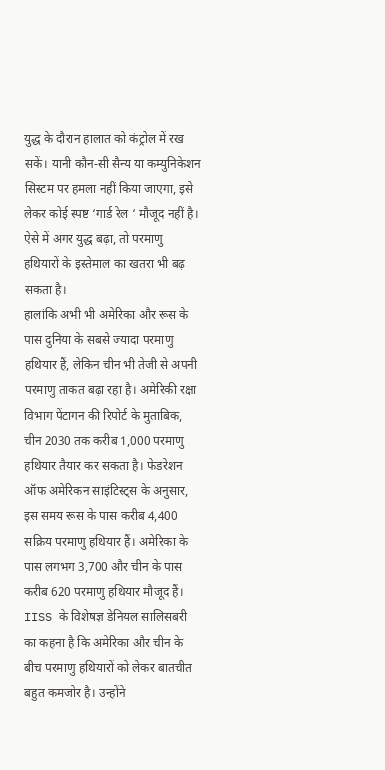युद्ध के दौरान हालात को कंट्रोल में रख सकें। यानी कौन-सी सैन्य या कम्युनिकेशन सिस्टम पर हमला नहीं किया जाएगा, इसे लेकर कोई स्पष्ट ‘गार्ड रेल ‘ मौजूद नहीं है। ऐसे में अगर युद्ध बढ़ा, तो परमाणु हथियारों के इस्तेमाल का खतरा भी बढ़ सकता है।
हालांकि अभी भी अमेरिका और रूस के पास दुनिया के सबसे ज्यादा परमाणु हथियार हैं, लेकिन चीन भी तेजी से अपनी परमाणु ताकत बढ़ा रहा है। अमेरिकी रक्षा विभाग पेंटागन की रिपोर्ट के मुताबिक, चीन 2030 तक करीब 1,000 परमाणु हथियार तैयार कर सकता है। फेडरेशन ऑफ अमेरिकन साइंटिस्ट्स के अनुसार, इस समय रूस के पास करीब 4,400 सक्रिय परमाणु हथियार हैं। अमेरिका के पास लगभग 3,700 और चीन के पास करीब 620 परमाणु हथियार मौजूद हैं।
IISS के विशेषज्ञ डेनियल सालिसबरी का कहना है कि अमेरिका और चीन के बीच परमाणु हथियारों को लेकर बातचीत बहुत कमजोर है। उन्होंने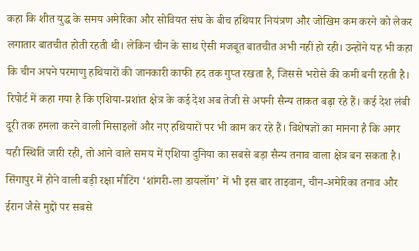कहा कि शीत युद्ध के समय अमेरिका और सोवियत संघ के बीच हथियार नियंत्रण और जोखिम कम करने को लेकर लगातार बातचीत होती रहती थी। लेकिन चीन के साथ ऐसी मजबूत बातचीत अभी नहीं हो रही। उन्होंने यह भी कहा कि चीन अपने परमाणु हथियारों की जानकारी काफी हद तक गुप्त रखता है, जिससे भरोसे की कमी बनी रहती है।
रिपोर्ट में कहा गया है कि एशिया-प्रशांत क्षेत्र के कई देश अब तेजी से अपनी सैन्य ताकत बढ़ा रहे हैं। कई देश लंबी दूरी तक हमला करने वाली मिसाइलों और नए हथियारों पर भी काम कर रहे हैं। विशेषज्ञों का मानना है कि अगर यही स्थिति जारी रही, तो आने वाले समय में एशिया दुनिया का सबसे बड़ा सैन्य तनाव वाला क्षेत्र बन सकता है। सिंगापुर में होने वाली बड़ी रक्षा मीटिंग ‘शांगरी-ला डायलॉग’ में भी इस बार ताइवान, चीन-अमेरिका तनाव और ईरान जैसे मुद्दों पर सबसे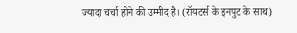ज्यादा चर्चा होने की उम्मीद है। (रॉयटर्स के इनपुट के साथ)